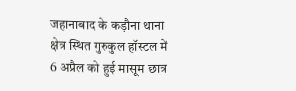जहानाबाद के कड़ौना थाना क्षेत्र स्थित गुरुकुल हॉस्टल में 6 अप्रैल को हुई मासूम छात्र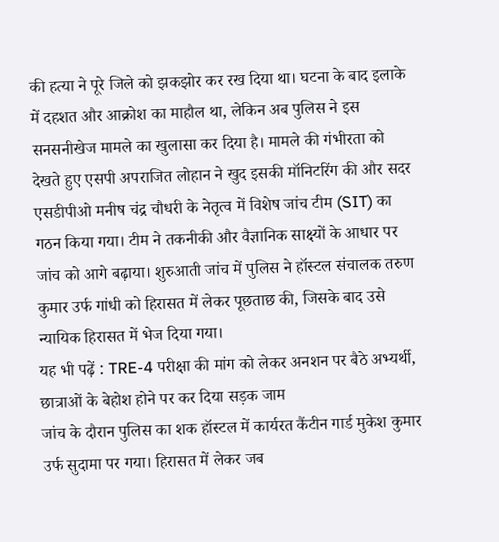की हत्या ने पूरे जिले को झकझोर कर रख दिया था। घटना के बाद इलाके में दहशत और आक्रोश का माहौल था, लेकिन अब पुलिस ने इस सनसनीखेज मामले का खुलासा कर दिया है। मामले की गंभीरता को देखते हुए एसपी अपराजित लोहान ने खुद इसकी मॉनिटरिंग की और सदर एसडीपीओ मनीष चंद्र चौधरी के नेतृत्व में विशेष जांच टीम (SIT) का गठन किया गया। टीम ने तकनीकी और वैज्ञानिक साक्ष्यों के आधार पर जांच को आगे बढ़ाया। शुरुआती जांच में पुलिस ने हॉस्टल संचालक तरुण कुमार उर्फ गांधी को हिरासत में लेकर पूछताछ की, जिसके बाद उसे न्यायिक हिरासत में भेज दिया गया।
यह भी पढ़ें : TRE-4 परीक्षा की मांग को लेकर अनशन पर बैठे अभ्यर्थी, छात्राओं के बेहोश होने पर कर दिया सड़क जाम
जांच के दौरान पुलिस का शक हॉस्टल में कार्यरत कैंटीन गार्ड मुकेश कुमार उर्फ सुदामा पर गया। हिरासत में लेकर जब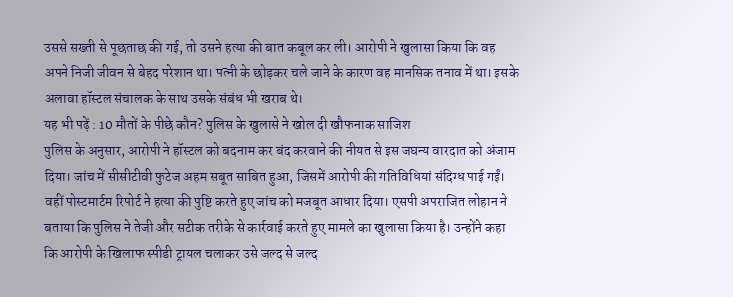उससे सख्ती से पूछताछ की गई, तो उसने हत्या की बात कबूल कर ली। आरोपी ने खुलासा किया कि वह अपने निजी जीवन से बेहद परेशान था। पत्नी के छोड़कर चले जाने के कारण वह मानसिक तनाव में था। इसके अलावा हॉस्टल संचालक के साथ उसके संबंध भी खराब थे।
यह भी पढ़ें : 10 मौतों के पीछे कौन? पुलिस के खुलासे ने खोल दी खौफनाक साजिश
पुलिस के अनुसार, आरोपी ने हॉस्टल को बदनाम कर बंद करवाने की नीयत से इस जघन्य वारदात को अंजाम दिया। जांच में सीसीटीवी फुटेज अहम सबूत साबित हुआ, जिसमें आरोपी की गतिविधियां संदिग्ध पाई गईं। वहीं पोस्टमार्टम रिपोर्ट ने हत्या की पुष्टि करते हुए जांच को मजबूत आधार दिया। एसपी अपराजित लोहान ने बताया कि पुलिस ने तेजी और सटीक तरीके से कार्रवाई करते हुए मामले का खुलासा किया है। उन्होंने कहा कि आरोपी के खिलाफ स्पीडी ट्रायल चलाकर उसे जल्द से जल्द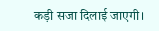कड़ी सजा दिलाई जाएगी।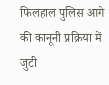फिलहाल पुलिस आगे की कानूनी प्रक्रिया में जुटी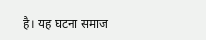है। यह घटना समाज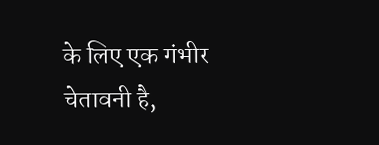के लिए एक गंभीर चेतावनी है,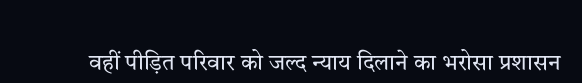वहीं पीड़ित परिवार को जल्द न्याय दिलाने का भरोसा प्रशासन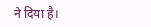ने दिया है।